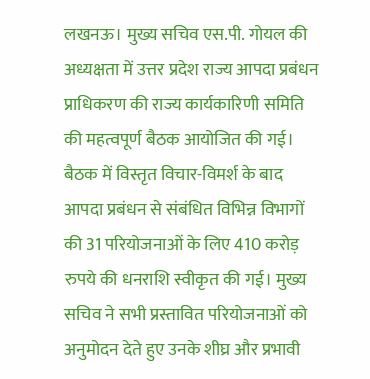लखनऊ। मुख्य सचिव एस.पी. गोयल की अध्यक्षता में उत्तर प्रदेश राज्य आपदा प्रबंधन प्राधिकरण की राज्य कार्यकारिणी समिति की महत्वपूर्ण बैठक आयोजित की गई। बैठक में विस्तृत विचार-विमर्श के बाद आपदा प्रबंधन से संबंधित विभिन्न विभागों की 31 परियोजनाओं के लिए 410 करोड़ रुपये की धनराशि स्वीकृत की गई। मुख्य सचिव ने सभी प्रस्तावित परियोजनाओं को अनुमोदन देते हुए उनके शीघ्र और प्रभावी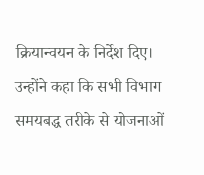क्रियान्वयन के निर्देश दिए। उन्होंने कहा कि सभी विभाग समयबद्ध तरीके से योजनाओं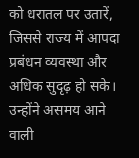को धरातल पर उतारें, जिससे राज्य में आपदा प्रबंधन व्यवस्था और अधिक सुदृढ़ हो सके।
उन्होंने असमय आने वाली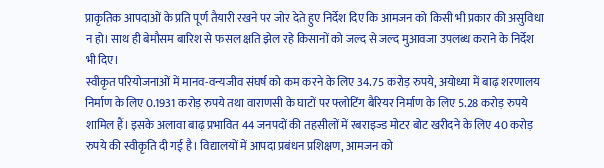प्राकृतिक आपदाओं के प्रति पूर्ण तैयारी रखने पर जोर देते हुए निर्देश दिए कि आमजन को किसी भी प्रकार की असुविधा न हो। साथ ही बेमौसम बारिश से फसल क्षति झेल रहे किसानों को जल्द से जल्द मुआवजा उपलब्ध कराने के निर्देश भी दिए।
स्वीकृत परियोजनाओं में मानव-वन्यजीव संघर्ष को कम करने के लिए 34.75 करोड़ रुपये, अयोध्या में बाढ़ शरणालय निर्माण के लिए 0.1931 करोड़ रुपये तथा वाराणसी के घाटों पर फ्लोटिंग बैरियर निर्माण के लिए 5.28 करोड़ रुपये शामिल हैं। इसके अलावा बाढ़ प्रभावित 44 जनपदों की तहसीलों में रबराइज्ड मोटर बोट खरीदने के लिए 40 करोड़ रुपये की स्वीकृति दी गई है। विद्यालयों में आपदा प्रबंधन प्रशिक्षण, आमजन को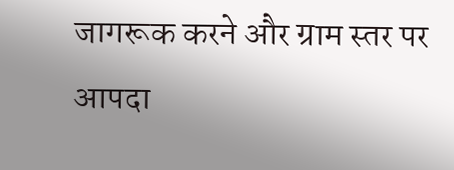जागरूक करने और ग्राम स्तर पर आपदा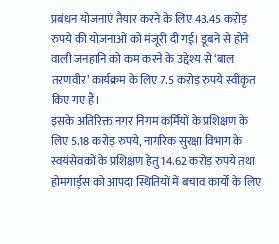प्रबंधन योजनाएं तैयार करने के लिए 43.45 करोड़ रुपये की योजनाओं को मंजूरी दी गई। डूबने से होने वाली जनहानि को कम करने के उद्देश्य से ‘बाल तरणवीर’ कार्यक्रम के लिए 7.5 करोड़ रुपये स्वीकृत किए गए हैं।
इसके अतिरिक्त नगर निगम कर्मियों के प्रशिक्षण के लिए 5.18 करोड़ रुपये, नागरिक सुरक्षा विभाग के स्वयंसेवकों के प्रशिक्षण हेतु 14.62 करोड़ रुपये तथा होमगार्ड्स को आपदा स्थितियों में बचाव कार्यों के लिए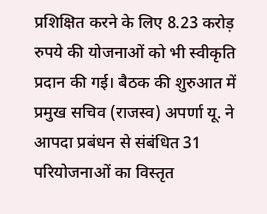प्रशिक्षित करने के लिए 8.23 करोड़ रुपये की योजनाओं को भी स्वीकृति प्रदान की गई। बैठक की शुरुआत में प्रमुख सचिव (राजस्व) अपर्णा यू. ने आपदा प्रबंधन से संबंधित 31 परियोजनाओं का विस्तृत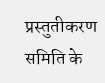प्रस्तुतीकरण समिति के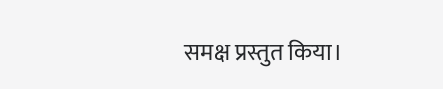समक्ष प्रस्तुत किया।